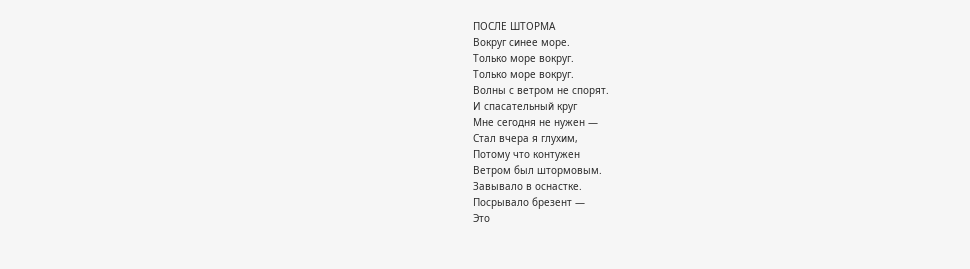ПОСЛЕ ШТОРМА
Вокруг синее море.
Только море вокруг.
Только море вокруг.
Волны с ветром не спорят.
И спасательный круг
Мне сегодня не нужен —
Стал вчера я глухим,
Потому что контужен
Ветром был штормовым.
Завывало в оснастке.
Посрывало брезент —
Это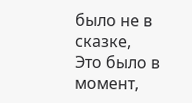было не в сказке,
Это было в момент,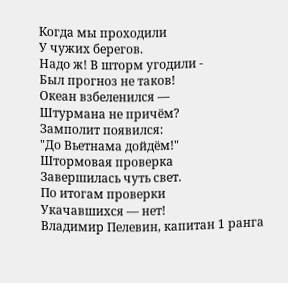Когда мы проходили
У чужих берегов.
Надо ж! В шторм угодили -
Был прогноз не таков!
Океан взбеленился —
Штурмана не причём?
Замполит появился:
"До Вьетнама дойдём!"
Штормовая проверка
Завершилась чуть свет.
По итогам проверки
Укачавшихся — нет!
Владимир Пелевин, капитан 1 ранга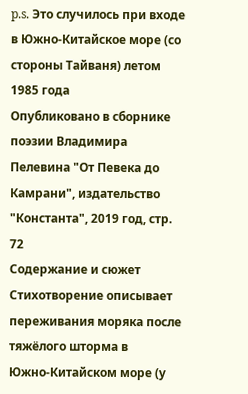p.s. Это случилось при входе в Южно-Китайское море (со стороны Тайваня) летом 1985 года
Опубликовано в сборнике поэзии Владимира Пелевина "От Певека до Камрани", издательство "Константа", 2019 год, стр. 72
Содержание и сюжет
Стихотворение описывает переживания моряка после тяжёлого шторма в Южно‑Китайском море (у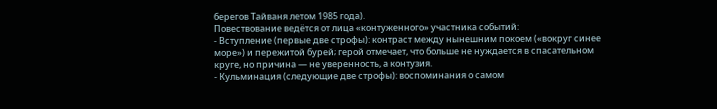берегов Тайваня летом 1985 года).
Повествование ведётся от лица «контуженного» участника событий:
- Вступление (первые две строфы): контраст между нынешним покоем («вокруг синее море») и пережитой бурей; герой отмечает, что больше не нуждается в спасательном круге, но причина — не уверенность, а контузия.
- Кульминация (следующие две строфы): воспоминания о самом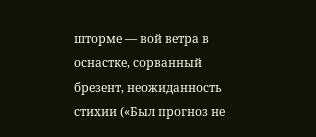шторме — вой ветра в оснастке, сорванный брезент, неожиданность стихии («Был прогноз не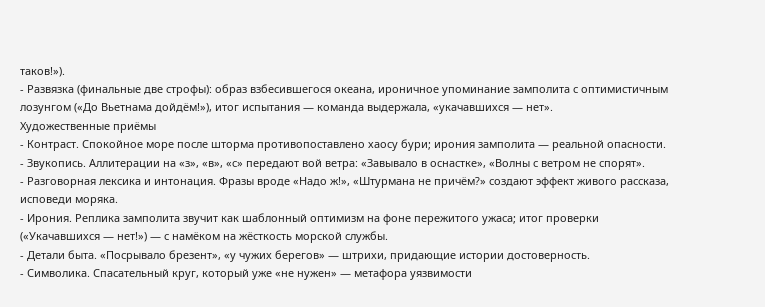таков!»).
- Развязка (финальные две строфы): образ взбесившегося океана, ироничное упоминание замполита с оптимистичным лозунгом («До Вьетнама дойдём!»), итог испытания — команда выдержала, «укачавшихся — нет».
Художественные приёмы
- Контраст. Спокойное море после шторма противопоставлено хаосу бури; ирония замполита — реальной опасности.
- Звукопись. Аллитерации на «з», «в», «с» передают вой ветра: «Завывало в оснастке», «Волны с ветром не спорят».
- Разговорная лексика и интонация. Фразы вроде «Надо ж!», «Штурмана не причём?» создают эффект живого рассказа, исповеди моряка.
- Ирония. Реплика замполита звучит как шаблонный оптимизм на фоне пережитого ужаса; итог проверки («Укачавшихся — нет!») — с намёком на жёсткость морской службы.
- Детали быта. «Посрывало брезент», «у чужих берегов» — штрихи, придающие истории достоверность.
- Символика. Спасательный круг, который уже «не нужен» — метафора уязвимости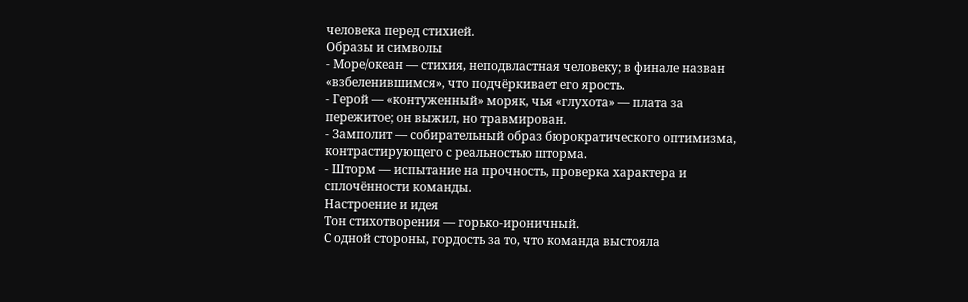человека перед стихией.
Образы и символы
- Море/океан — стихия, неподвластная человеку; в финале назван «взбеленившимся», что подчёркивает его ярость.
- Герой — «контуженный» моряк, чья «глухота» — плата за пережитое; он выжил, но травмирован.
- Замполит — собирательный образ бюрократического оптимизма, контрастирующего с реальностью шторма.
- Шторм — испытание на прочность, проверка характера и сплочённости команды.
Настроение и идея
Тон стихотворения — горько‑ироничный.
С одной стороны, гордость за то, что команда выстояла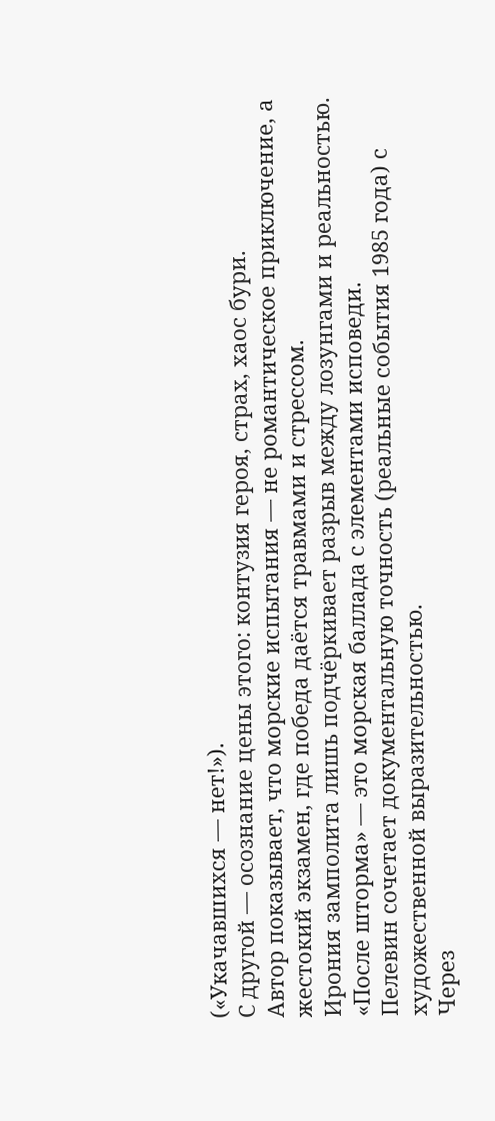(«Укачавшихся — нет!»).
С другой — осознание цены этого: контузия героя, страх, хаос бури.
Автор показывает, что морские испытания — не романтическое приключение, а жестокий экзамен, где победа даётся травмами и стрессом.
Ирония замполита лишь подчёркивает разрыв между лозунгами и реальностью.
«После шторма» — это морская баллада с элементами исповеди.
Пелевин сочетает документальную точность (реальные события 1985 года) с художественной выразительностью.
Через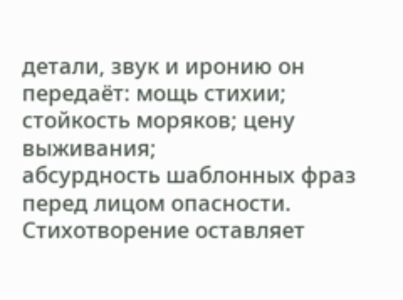детали, звук и иронию он передаёт: мощь стихии; стойкость моряков; цену выживания;
абсурдность шаблонных фраз перед лицом опасности.
Стихотворение оставляет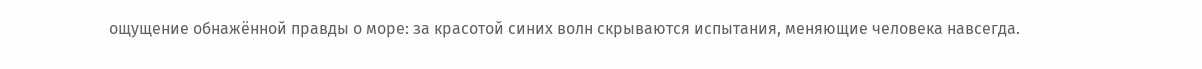ощущение обнажённой правды о море: за красотой синих волн скрываются испытания, меняющие человека навсегда.